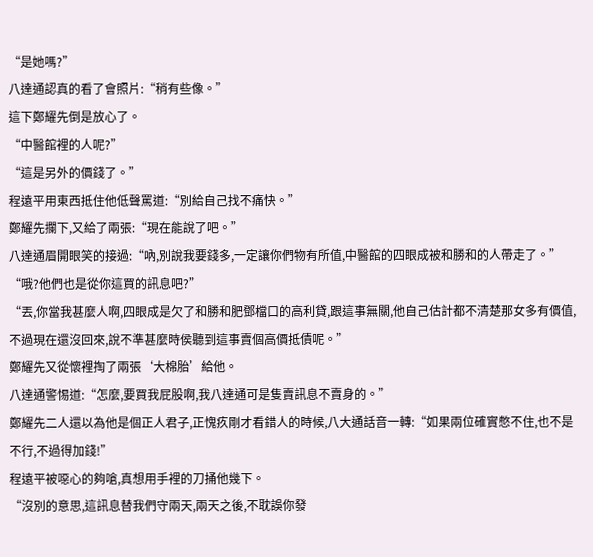“是她嗎?”
八達通認真的看了會照片:“稍有些像。”
這下鄭耀先倒是放心了。
“中醫館裡的人呢?”
“這是另外的價錢了。”
程遠平用東西抵住他低聲罵道:“別給自己找不痛快。”
鄭耀先攔下,又給了兩張:“現在能說了吧。”
八達通眉開眼笑的接過:“吶,別說我要錢多,一定讓你們物有所值,中醫館的四眼成被和勝和的人帶走了。”
“哦?他們也是從你這買的訊息吧?”
“丟,你當我甚麼人啊,四眼成是欠了和勝和肥鄧檔口的高利貸,跟這事無關,他自己估計都不清楚那女多有價值,不過現在還沒回來,說不準甚麼時侯聽到這事賣個高價抵債呢。”
鄭耀先又從懷裡掏了兩張‘大棉胎’給他。
八達通警惕道:“怎麼,要買我屁股啊,我八達通可是隻賣訊息不賣身的。”
鄭耀先二人還以為他是個正人君子,正愧疚剛才看錯人的時候,八大通話音一轉:“如果兩位確實憋不住,也不是不行,不過得加錢!”
程遠平被噁心的夠嗆,真想用手裡的刀捅他幾下。
“沒別的意思,這訊息替我們守兩天,兩天之後,不耽誤你發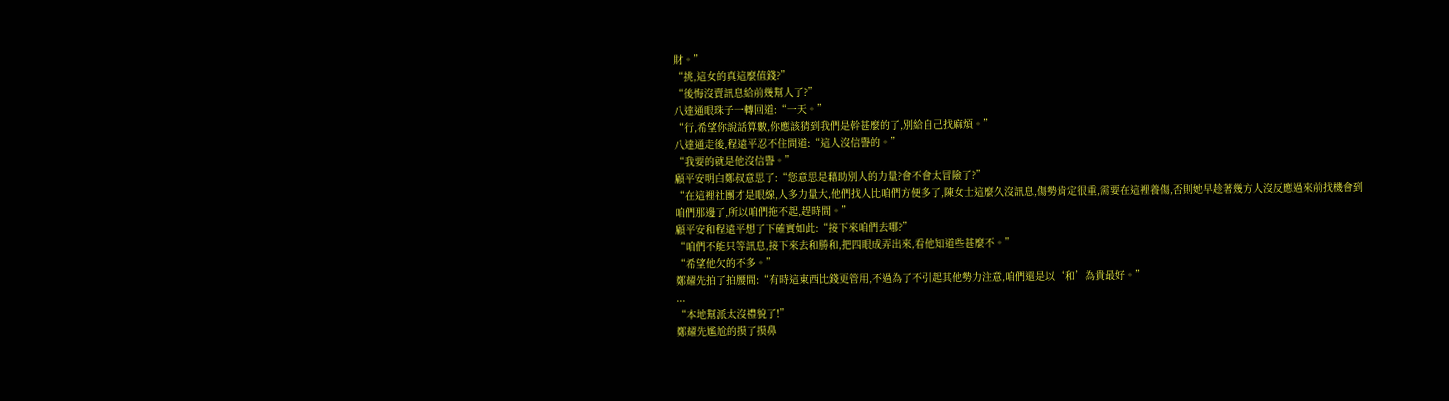財。”
“挑,這女的真這麼值錢?”
“後悔沒賣訊息給前幾幫人了?”
八達通眼珠子一轉回道:“一天。”
“行,希望你說話算數,你應該猜到我們是幹甚麼的了,別給自己找麻煩。”
八達通走後,程遠平忍不住問道:“這人沒信譽的。”
“我要的就是他沒信譽。”
顧平安明白鄭叔意思了:“您意思是藉助別人的力量?會不會太冒險了?”
“在這裡社團才是眼線,人多力量大,他們找人比咱們方便多了,陳女士這麼久沒訊息,傷勢肯定很重,需要在這裡養傷,否則她早趁著幾方人沒反應過來前找機會到咱們那邊了,所以咱們拖不起,趕時間。”
顧平安和程遠平想了下確實如此:“接下來咱們去哪?”
“咱們不能只等訊息,接下來去和勝和,把四眼成弄出來,看他知道些甚麼不。”
“希望他欠的不多。”
鄭耀先拍了拍腰間:“有時這東西比錢更管用,不過為了不引起其他勢力注意,咱們還是以‘和’為貴最好。”
...
“本地幫派太沒禮貌了!”
鄭耀先尷尬的摸了摸鼻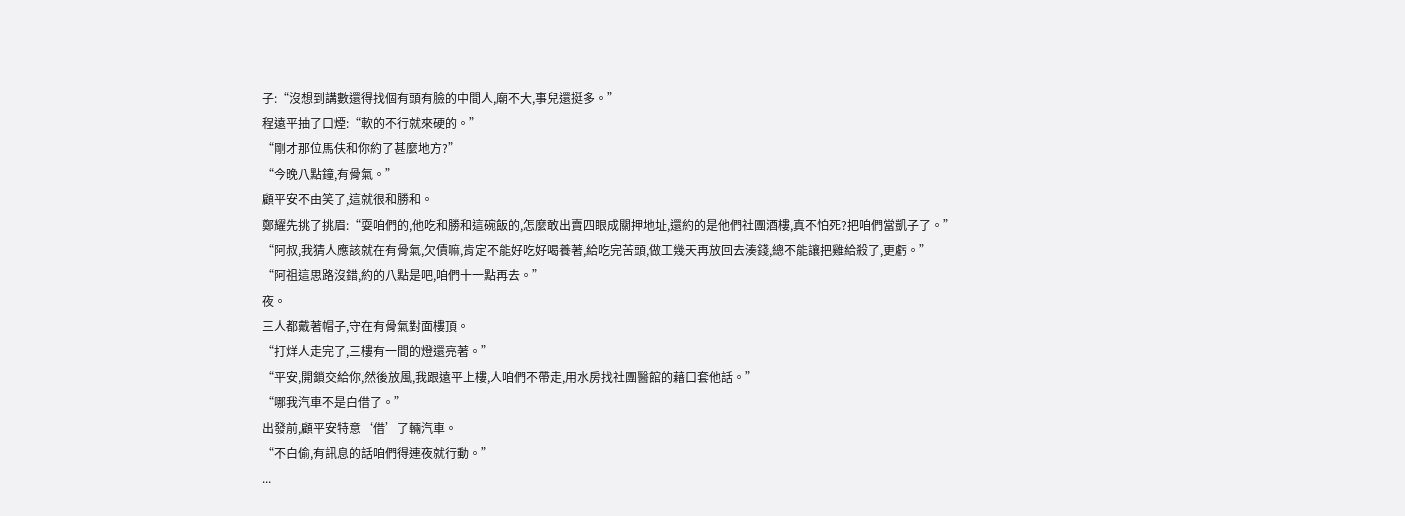子:“沒想到講數還得找個有頭有臉的中間人,廟不大,事兒還挺多。”
程遠平抽了口煙:“軟的不行就來硬的。”
“剛才那位馬伕和你約了甚麼地方?”
“今晚八點鐘,有骨氣。”
顧平安不由笑了,這就很和勝和。
鄭耀先挑了挑眉:“耍咱們的,他吃和勝和這碗飯的,怎麼敢出賣四眼成關押地址,還約的是他們社團酒樓,真不怕死?把咱們當凱子了。”
“阿叔,我猜人應該就在有骨氣,欠債嘛,肯定不能好吃好喝養著,給吃完苦頭,做工幾天再放回去湊錢,總不能讓把雞給殺了,更虧。”
“阿祖這思路沒錯,約的八點是吧,咱們十一點再去。”
夜。
三人都戴著帽子,守在有骨氣對面樓頂。
“打烊人走完了,三樓有一間的燈還亮著。”
“平安,開鎖交給你,然後放風,我跟遠平上樓,人咱們不帶走,用水房找社團醫館的藉口套他話。”
“哪我汽車不是白借了。”
出發前,顧平安特意‘借’了輛汽車。
“不白偷,有訊息的話咱們得連夜就行動。”
...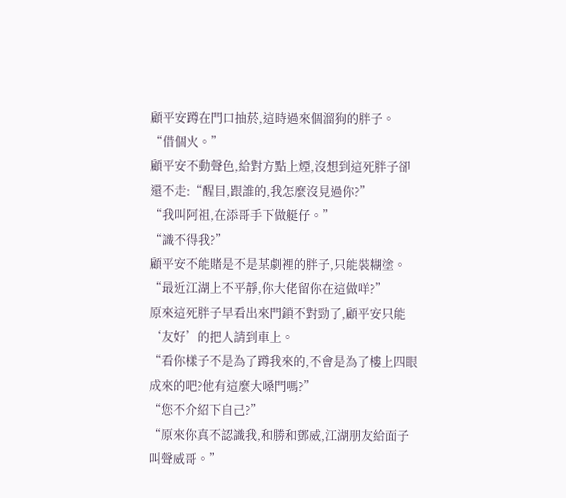顧平安蹲在門口抽菸,這時過來個溜狗的胖子。
“借個火。”
顧平安不動聲色,給對方點上煙,沒想到這死胖子卻還不走:“醒目,跟誰的,我怎麼沒見過你?”
“我叫阿祖,在添哥手下做艇仔。”
“識不得我?”
顧平安不能賭是不是某劇裡的胖子,只能裝糊塗。
“最近江湖上不平靜,你大佬留你在這做咩?”
原來這死胖子早看出來門鎖不對勁了,顧平安只能‘友好’的把人請到車上。
“看你樣子不是為了蹲我來的,不會是為了樓上四眼成來的吧?他有這麼大嗓門嗎?”
“您不介紹下自己?”
“原來你真不認識我,和勝和鄧威,江湖朋友給面子叫聲威哥。”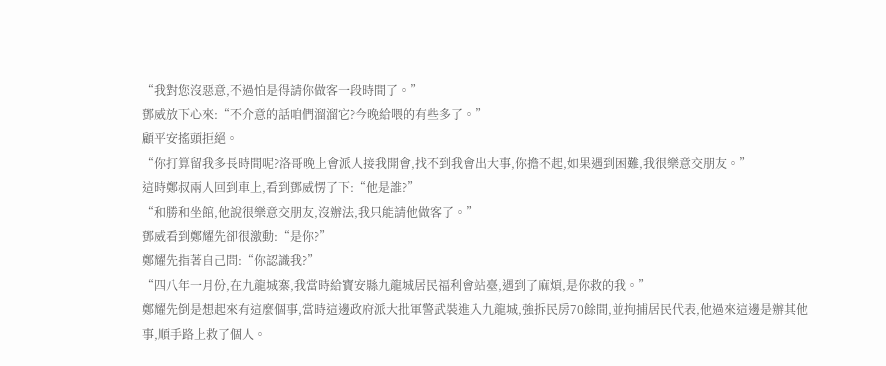“我對您沒惡意,不過怕是得請你做客一段時間了。”
鄧威放下心來:“不介意的話咱們溜溜它?今晚給喂的有些多了。”
顧平安搖頭拒絕。
“你打算留我多長時間呢?洛哥晚上會派人接我開會,找不到我會出大事,你擔不起,如果遇到困難,我很樂意交朋友。”
這時鄭叔兩人回到車上,看到鄧威愣了下:“他是誰?”
“和勝和坐館,他說很樂意交朋友,沒辦法,我只能請他做客了。”
鄧威看到鄭耀先卻很激動:“是你?”
鄭耀先指著自己問:“你認識我?”
“四八年一月份,在九龍城寨,我當時給寶安縣九龍城居民福利會站臺,遇到了麻煩,是你救的我。”
鄭耀先倒是想起來有這麼個事,當時這邊政府派大批軍警武裝進入九龍城,強拆民房70餘間,並拘捕居民代表,他過來這邊是辦其他事,順手路上救了個人。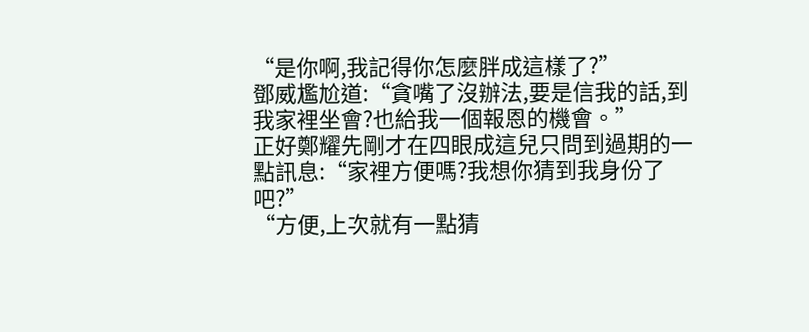“是你啊,我記得你怎麼胖成這樣了?”
鄧威尷尬道:“貪嘴了沒辦法,要是信我的話,到我家裡坐會?也給我一個報恩的機會。”
正好鄭耀先剛才在四眼成這兒只問到過期的一點訊息:“家裡方便嗎?我想你猜到我身份了吧?”
“方便,上次就有一點猜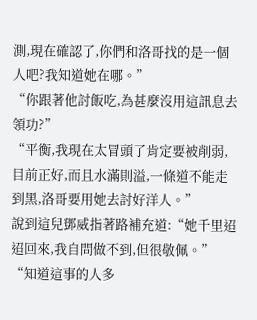測,現在確認了,你們和洛哥找的是一個人吧?我知道她在哪。”
“你跟著他討飯吃,為甚麼沒用這訊息去領功?”
“平衡,我現在太冒頭了肯定要被削弱,目前正好,而且水滿則溢,一條道不能走到黑,洛哥要用她去討好洋人。”
說到這兒鄧威指著路補充道:“她千里迢迢回來,我自問做不到,但很敬佩。”
“知道這事的人多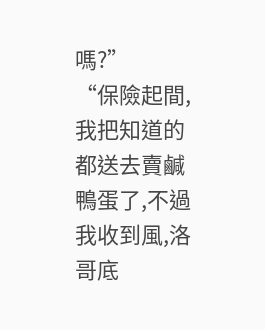嗎?”
“保險起間,我把知道的都送去賣鹹鴨蛋了,不過我收到風,洛哥底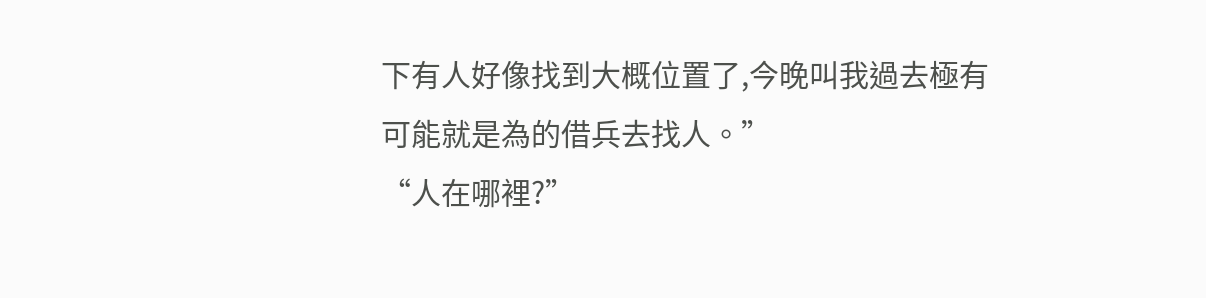下有人好像找到大概位置了,今晚叫我過去極有可能就是為的借兵去找人。”
“人在哪裡?”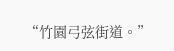“竹園弓弦街道。”